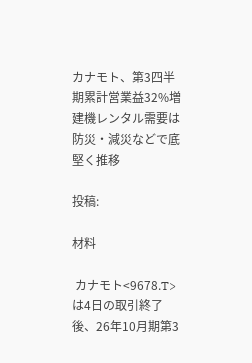カナモト、第3四半期累計営業益32%増 建機レンタル需要は防災・減災などで底堅く推移

投稿:

材料

 カナモト<9678.T>は4日の取引終了後、26年10月期第3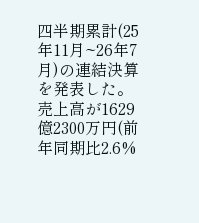四半期累計(25年11月~26年7月)の連結決算を発表した。売上高が1629億2300万円(前年同期比2.6%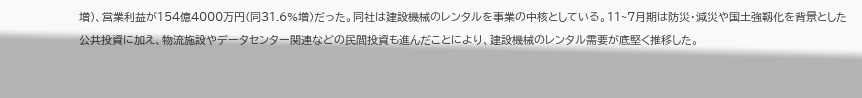増)、営業利益が154億4000万円(同31.6%増)だった。同社は建設機械のレンタルを事業の中核としている。11~7月期は防災・減災や国土強靱化を背景とした公共投資に加え、物流施設やデータセンター関連などの民間投資も進んだことにより、建設機械のレンタル需要が底堅く推移した。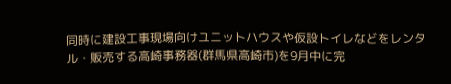同時に建設工事現場向けユニットハウスや仮設トイレなどをレンタル・販売する高崎事務器(群馬県高崎市)を9月中に完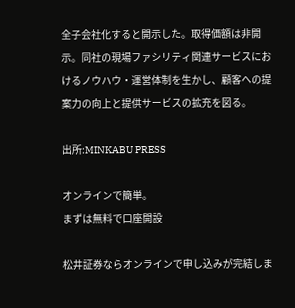全子会社化すると開示した。取得価額は非開示。同社の現場ファシリティ関連サービスにおけるノウハウ・運営体制を生かし、顧客への提案力の向上と提供サービスの拡充を図る。

出所:MINKABU PRESS

オンラインで簡単。
まずは無料で口座開設

松井証券ならオンラインで申し込みが完結しま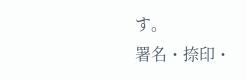す。
署名・捺印・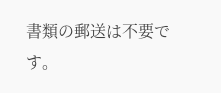書類の郵送は不要です。